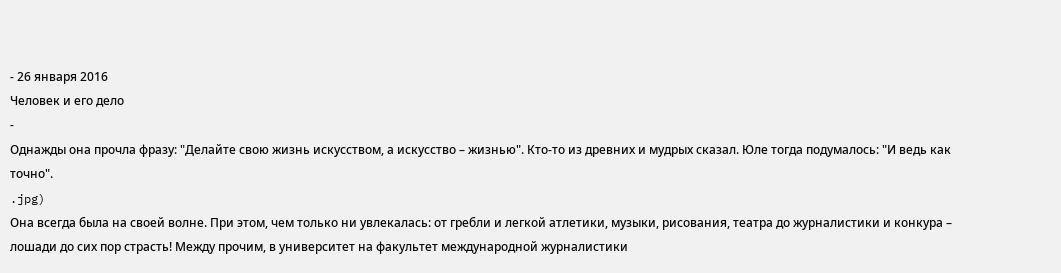- 26 января 2016
Человек и его дело
-
Однажды она прочла фразу: "Делайте свою жизнь искусством, а искусство – жизнью". Кто-то из древних и мудрых сказал. Юле тогда подумалось: "И ведь как точно".
.jpg)
Она всегда была на своей волне. При этом, чем только ни увлекалась: от гребли и легкой атлетики, музыки, рисования, театра до журналистики и конкура – лошади до сих пор страсть! Между прочим, в университет на факультет международной журналистики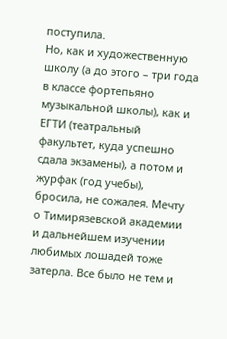поступила.
Но, как и художественную школу (а до этого – три года в классе фортепьяно музыкальной школы), как и ЕГТИ (театральный факультет, куда успешно сдала экзамены), а потом и журфак (год учебы), бросила, не сожалея. Мечту о Тимирязевской академии и дальнейшем изучении любимых лошадей тоже затерла. Все было не тем и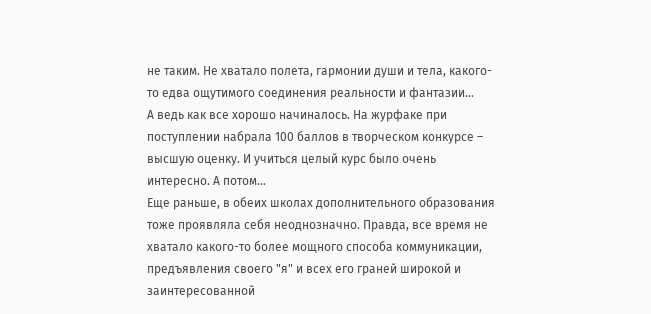не таким. Не хватало полета, гармонии души и тела, какого-то едва ощутимого соединения реальности и фантазии…
А ведь как все хорошо начиналось. На журфаке при поступлении набрала 100 баллов в творческом конкурсе – высшую оценку. И учиться целый курс было очень интересно. А потом…
Еще раньше, в обеих школах дополнительного образования тоже проявляла себя неоднозначно. Правда, все время не хватало какого-то более мощного способа коммуникации, предъявления своего "я" и всех его граней широкой и заинтересованной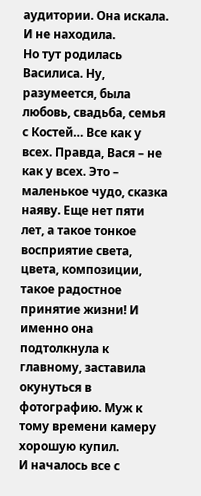аудитории. Она искала. И не находила.
Но тут родилась Василиса. Ну, разумеется, была любовь, свадьба, семья с Костей… Все как у всех. Правда, Вася – не как у всех. Это – маленькое чудо, сказка наяву. Еще нет пяти лет, а такое тонкое восприятие света, цвета, композиции, такое радостное принятие жизни! И именно она подтолкнула к главному, заставила окунуться в фотографию. Муж к тому времени камеру хорошую купил.
И началось все с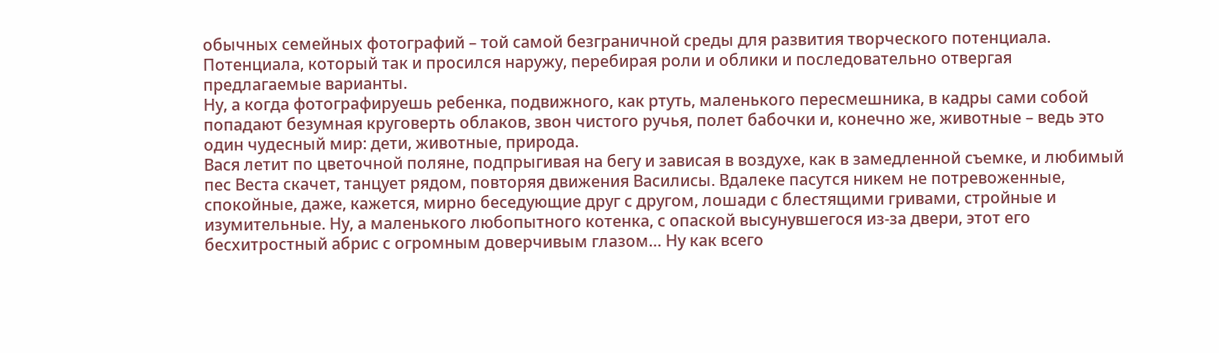обычных семейных фотографий – той самой безграничной среды для развития творческого потенциала. Потенциала, который так и просился наружу, перебирая роли и облики и последовательно отвергая предлагаемые варианты.
Ну, а когда фотографируешь ребенка, подвижного, как ртуть, маленького пересмешника, в кадры сами собой попадают безумная круговерть облаков, звон чистого ручья, полет бабочки и, конечно же, животные – ведь это один чудесный мир: дети, животные, природа.
Вася летит по цветочной поляне, подпрыгивая на бегу и зависая в воздухе, как в замедленной съемке, и любимый пес Веста скачет, танцует рядом, повторяя движения Василисы. Вдалеке пасутся никем не потревоженные, спокойные, даже, кажется, мирно беседующие друг с другом, лошади с блестящими гривами, стройные и изумительные. Ну, а маленького любопытного котенка, с опаской высунувшегося из-за двери, этот его бесхитростный абрис с огромным доверчивым глазом… Ну как всего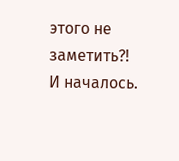этого не заметить?!
И началось.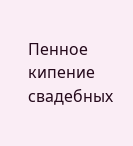Пенное кипение свадебных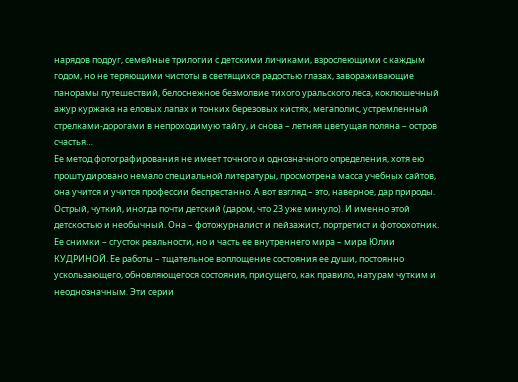нарядов подруг, семейные трилогии с детскими личиками, взрослеющими с каждым годом, но не теряющими чистоты в светящихся радостью глазах, завораживающие панорамы путешествий, белоснежное безмолвие тихого уральского леса, коклюшечный ажур куржака на еловых лапах и тонких березовых кистях, мегаполис, устремленный стрелками-дорогами в непроходимую тайгу, и снова – летняя цветущая поляна – остров счастья…
Ее метод фотографирования не имеет точного и однозначного определения, хотя ею проштудировано немало специальной литературы, просмотрена масса учебных сайтов, она учится и учится профессии беспрестанно. А вот взгляд – это, наверное, дар природы.
Острый, чуткий, иногда почти детский (даром, что 23 уже минуло). И именно этой детскостью и необычный. Она – фотожурналист и пейзажист, портретист и фотоохотник. Ее снимки – сгусток реальности, но и часть ее внутреннего мира – мира Юлии КУДРИНОЙ. Ее работы – тщательное воплощение состояния ее души, постоянно ускользающего, обновляющегося состояния, присущего, как правило, натурам чутким и неоднозначным. Эти серии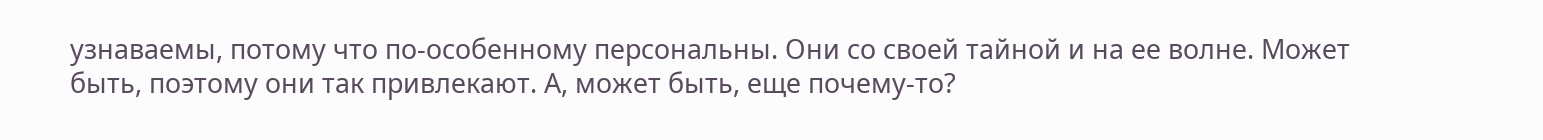узнаваемы, потому что по-особенному персональны. Они со своей тайной и на ее волне. Может быть, поэтому они так привлекают. А, может быть, еще почему-то?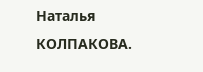Наталья КОЛПАКОВА.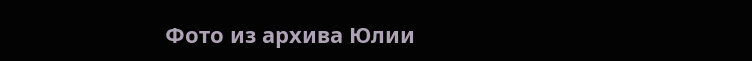Фото из архива Юлии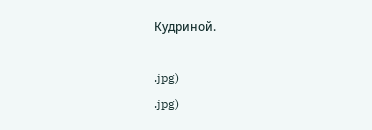Кудриной.

.jpg)
.jpg)